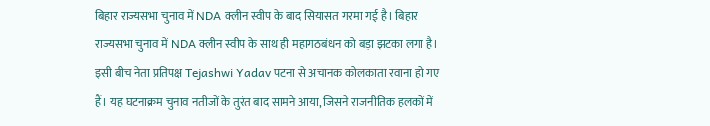बिहार राज्यसभा चुनाव में NDA क्लीन स्वीप के बाद सियासत गरमा गई है। बिहार राज्यसभा चुनाव में NDA क्लीन स्वीप के साथ ही महागठबंधन को बड़ा झटका लगा है। इसी बीच नेता प्रतिपक्ष Tejashwi Yadav पटना से अचानक कोलकाता रवाना हो गए हैं। यह घटनाक्रम चुनाव नतीजों के तुरंत बाद सामने आया, जिसने राजनीतिक हलकों में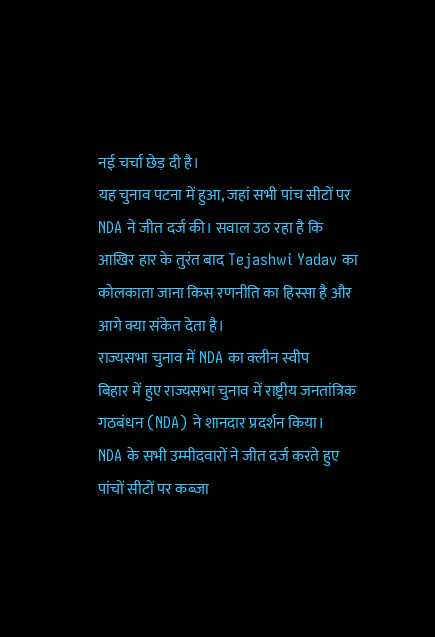नई चर्चा छेड़ दी है।
यह चुनाव पटना में हुआ, जहां सभी पांच सीटों पर NDA ने जीत दर्ज की। सवाल उठ रहा है कि आखिर हार के तुरंत बाद Tejashwi Yadav का कोलकाता जाना किस रणनीति का हिस्सा है और आगे क्या संकेत देता है।
राज्यसभा चुनाव में NDA का क्लीन स्वीप
बिहार में हुए राज्यसभा चुनाव में राष्ट्रीय जनतांत्रिक गठबंधन (NDA) ने शानदार प्रदर्शन किया।
NDA के सभी उम्मीदवारों ने जीत दर्ज करते हुए पांचों सीटों पर कब्जा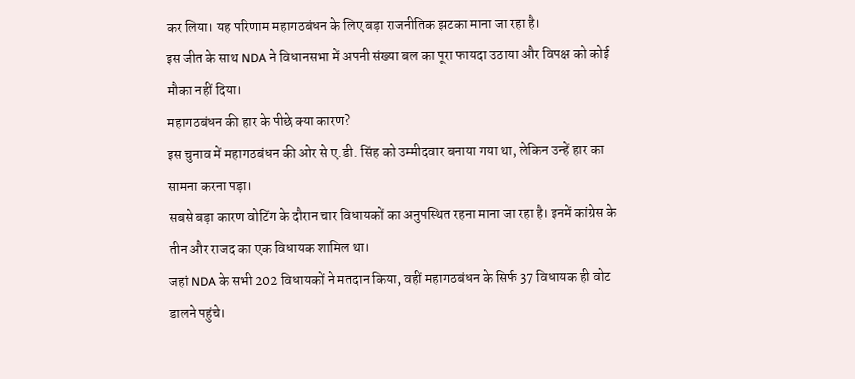कर लिया। यह परिणाम महागठबंधन के लिए बड़ा राजनीतिक झटका माना जा रहा है।
इस जीत के साथ NDA ने विधानसभा में अपनी संख्या बल का पूरा फायदा उठाया और विपक्ष को कोई मौका नहीं दिया।
महागठबंधन की हार के पीछे क्या कारण?
इस चुनाव में महागठबंधन की ओर से ए.डी. सिंह को उम्मीदवार बनाया गया था, लेकिन उन्हें हार का सामना करना पड़ा।
सबसे बड़ा कारण वोटिंग के दौरान चार विधायकों का अनुपस्थित रहना माना जा रहा है। इनमें कांग्रेस के तीन और राजद का एक विधायक शामिल था।
जहां NDA के सभी 202 विधायकों ने मतदान किया, वहीं महागठबंधन के सिर्फ 37 विधायक ही वोट डालने पहुंचे।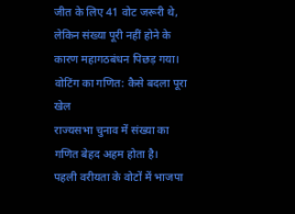जीत के लिए 41 वोट जरूरी थे, लेकिन संख्या पूरी नहीं होने के कारण महागठबंधन पिछड़ गया।
वोटिंग का गणित: कैसे बदला पूरा खेल
राज्यसभा चुनाव में संख्या का गणित बेहद अहम होता है।
पहली वरीयता के वोटों में भाजपा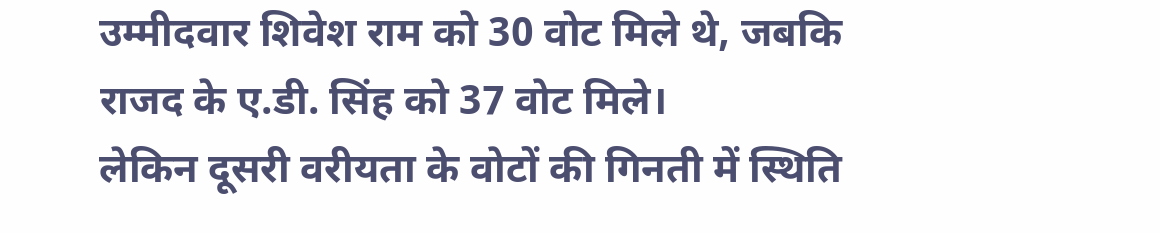उम्मीदवार शिवेश राम को 30 वोट मिले थे, जबकि राजद के ए.डी. सिंह को 37 वोट मिले।
लेकिन दूसरी वरीयता के वोटों की गिनती में स्थिति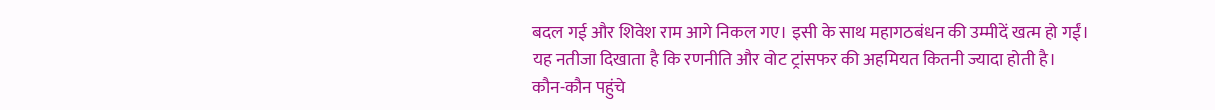बदल गई और शिवेश राम आगे निकल गए। इसी के साथ महागठबंधन की उम्मीदें खत्म हो गईं।
यह नतीजा दिखाता है कि रणनीति और वोट ट्रांसफर की अहमियत कितनी ज्यादा होती है।
कौन-कौन पहुंचे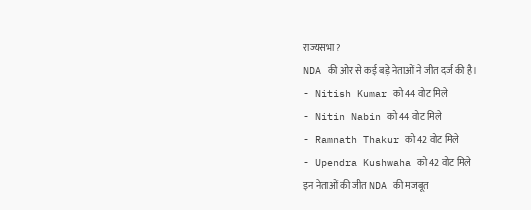राज्यसभा?
NDA की ओर से कई बड़े नेताओं ने जीत दर्ज की है।
- Nitish Kumar को 44 वोट मिले
- Nitin Nabin को 44 वोट मिले
- Ramnath Thakur को 42 वोट मिले
- Upendra Kushwaha को 42 वोट मिले
इन नेताओं की जीत NDA की मजबूत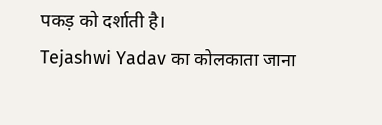पकड़ को दर्शाती है।
Tejashwi Yadav का कोलकाता जाना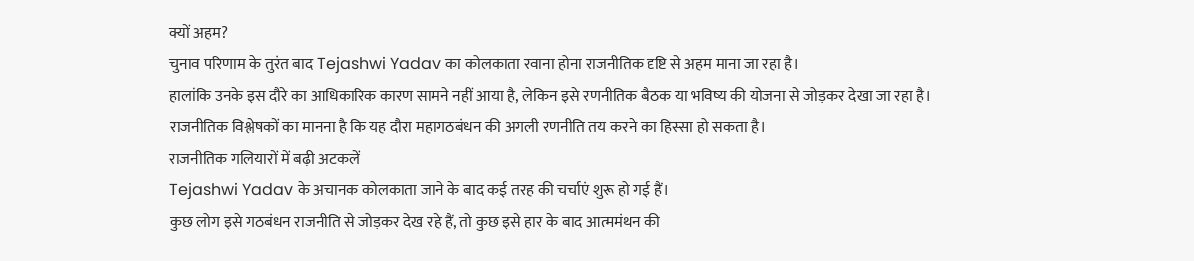क्यों अहम?
चुनाव परिणाम के तुरंत बाद Tejashwi Yadav का कोलकाता रवाना होना राजनीतिक दृष्टि से अहम माना जा रहा है।
हालांकि उनके इस दौरे का आधिकारिक कारण सामने नहीं आया है, लेकिन इसे रणनीतिक बैठक या भविष्य की योजना से जोड़कर देखा जा रहा है।
राजनीतिक विश्लेषकों का मानना है कि यह दौरा महागठबंधन की अगली रणनीति तय करने का हिस्सा हो सकता है।
राजनीतिक गलियारों में बढ़ी अटकलें
Tejashwi Yadav के अचानक कोलकाता जाने के बाद कई तरह की चर्चाएं शुरू हो गई हैं।
कुछ लोग इसे गठबंधन राजनीति से जोड़कर देख रहे हैं, तो कुछ इसे हार के बाद आत्ममंथन की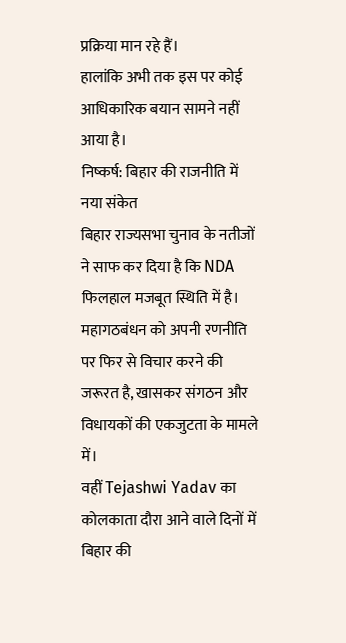प्रक्रिया मान रहे हैं।
हालांकि अभी तक इस पर कोई आधिकारिक बयान सामने नहीं आया है।
निष्कर्ष: बिहार की राजनीति में नया संकेत
बिहार राज्यसभा चुनाव के नतीजों ने साफ कर दिया है कि NDA फिलहाल मजबूत स्थिति में है।
महागठबंधन को अपनी रणनीति पर फिर से विचार करने की जरूरत है, खासकर संगठन और विधायकों की एकजुटता के मामले में।
वहीं Tejashwi Yadav का कोलकाता दौरा आने वाले दिनों में बिहार की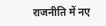राजनीति में नए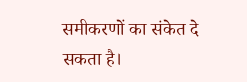समीकरणों का संकेत दे सकता है।